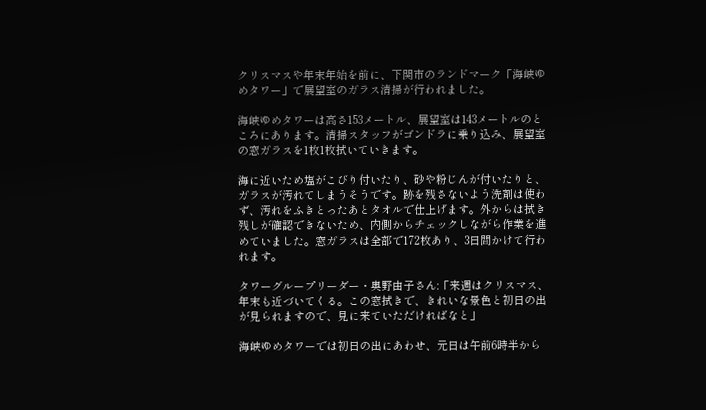クリスマスや年末年始を前に、下関市のランドマーク「海峡ゆめタワー」で展望室のガラス清掃が行われました。

海峡ゆめタワーは高さ153メートル、展望室は143メートルのところにあります。清掃スタッフがゴンドラに乗り込み、展望室の窓ガラスを1枚1枚拭いていきます。

海に近いため塩がこびり付いたり、砂や粉じんが付いたりと、ガラスが汚れてしまうそうです。跡を残さないよう洗剤は使わず、汚れをふきとったあとタオルで仕上げます。外からは拭き残しが確認できないため、内側からチェックしながら作業を進めていました。窓ガラスは全部で172枚あり、3日間かけて行われます。

タワーグループリーダー・奥野由子さん:「来週はクリスマス、年末も近づいてくる。この窓拭きで、きれいな景色と初日の出が見られますので、見に来ていただければなと」

海峡ゆめタワーでは初日の出にあわせ、元日は午前6時半から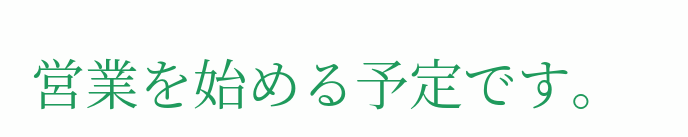営業を始める予定です。